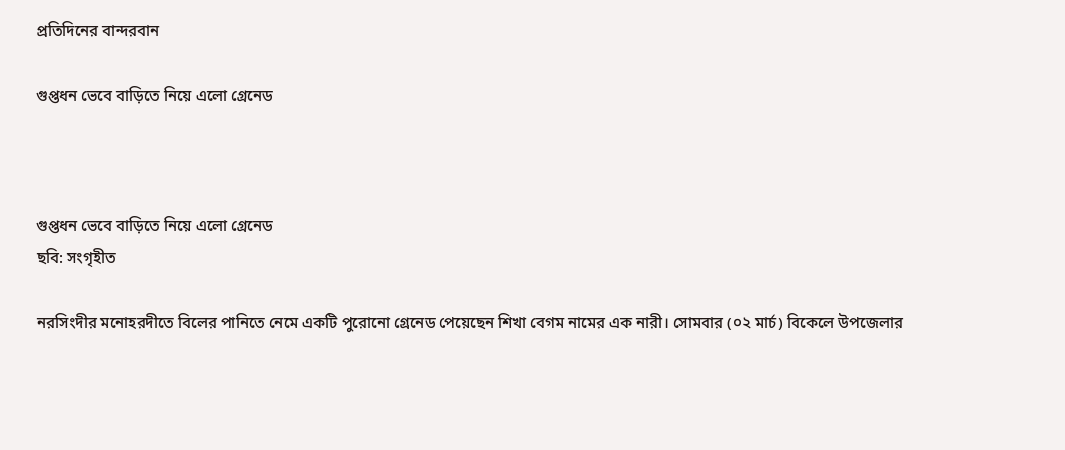প্রতিদিনের বান্দরবান

গুপ্তধন ভেবে বাড়িতে নিয়ে এলো গ্রেনেড



গুপ্তধন ভেবে বাড়িতে নিয়ে এলো গ্রেনেড
ছবি: সংগৃহীত

নরসিংদীর মনোহরদীতে বিলের পানিতে নেমে একটি পুরোনো গ্রেনেড পেয়েছেন শিখা বেগম নামের এক নারী। সোমবার (০২ মার্চ) বিকেলে উপজেলার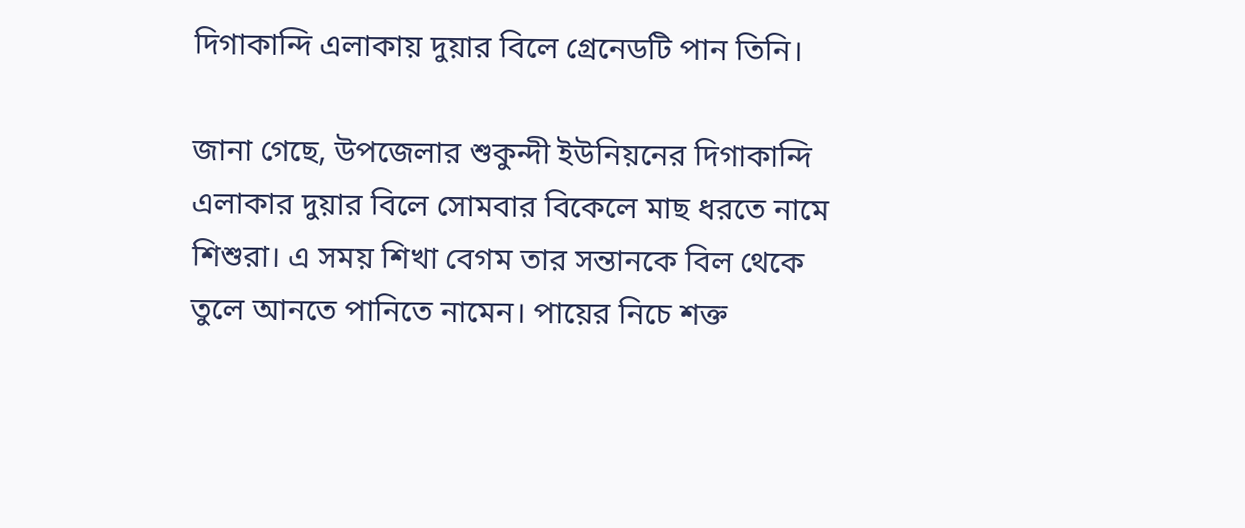দিগাকান্দি এলাকায় দুয়ার বিলে গ্রেনেডটি পান তিনি।

জানা গেছে, উপজেলার শুকুন্দী ইউনিয়নের দিগাকান্দি এলাকার দুয়ার বিলে সোমবার বিকেলে মাছ ধরতে নামে শিশুরা। এ সময় শিখা বেগম তার সন্তানকে বিল থেকে তুলে আনতে পানিতে নামেন। পায়ের নিচে শক্ত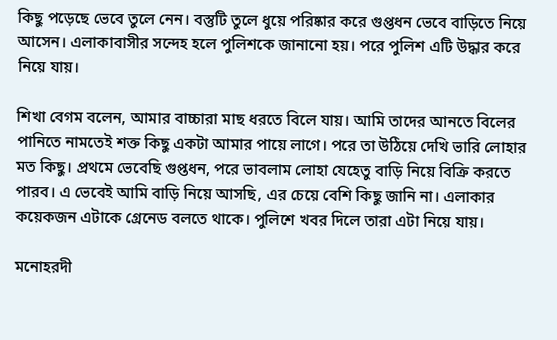কিছু পড়েছে ভেবে তুলে নেন। বস্তুটি তুলে ধুয়ে পরিষ্কার করে গুপ্তধন ভেবে বাড়িতে নিয়ে আসেন। এলাকাবাসীর সন্দেহ হলে পুলিশকে জানানো হয়। পরে পুলিশ এটি উদ্ধার করে নিয়ে যায়।

শিখা বেগম বলেন, আমার বাচ্চারা মাছ ধরতে বিলে যায়। আমি তাদের আনতে বিলের পানিতে নামতেই শক্ত কিছু একটা আমার পায়ে লাগে। পরে তা উঠিয়ে দেখি ভারি লোহার মত কিছু। প্রথমে ভেবেছি গুপ্তধন, পরে ভাবলাম লোহা যেহেতু বাড়ি নিয়ে বিক্রি করতে পারব। এ ভেবেই আমি বাড়ি নিয়ে আসছি, এর চেয়ে বেশি কিছু জানি না। এলাকার কয়েকজন এটাকে গ্রেনেড বলতে থাকে। পুলিশে খবর দিলে তারা এটা নিয়ে যায়।

মনোহরদী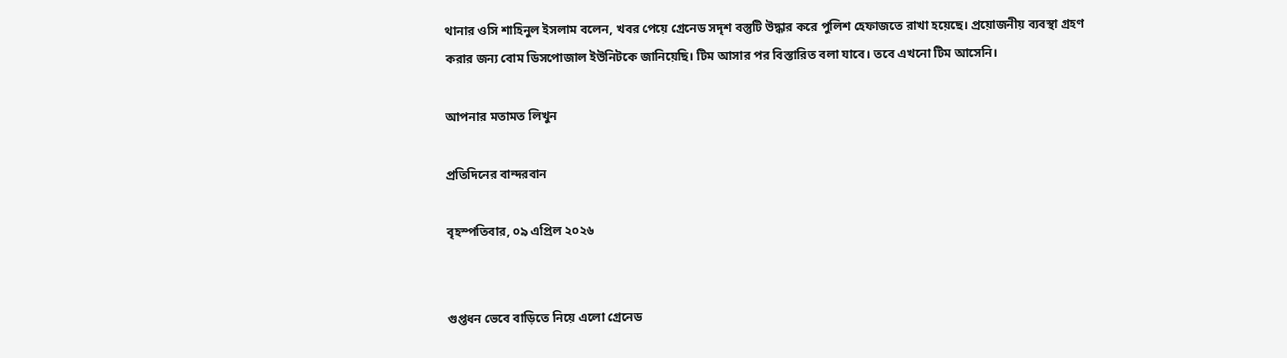থানার ওসি শাহিনুল ইসলাম বলেন, খবর পেয়ে গ্রেনেড সদৃশ বস্তুটি উদ্ধার করে পুলিশ হেফাজতে রাখা হয়েছে। প্রয়োজনীয় ব্যবস্থা গ্রহণ করার জন্য বোম ডিসপোজাল ইউনিটকে জানিয়েছি। টিম আসার পর বিস্তারিত বলা যাবে। তবে এখনো টিম আসেনি।

আপনার মতামত লিখুন

প্রতিদিনের বান্দরবান

বৃহস্পতিবার, ০৯ এপ্রিল ২০২৬


গুপ্তধন ভেবে বাড়িতে নিয়ে এলো গ্রেনেড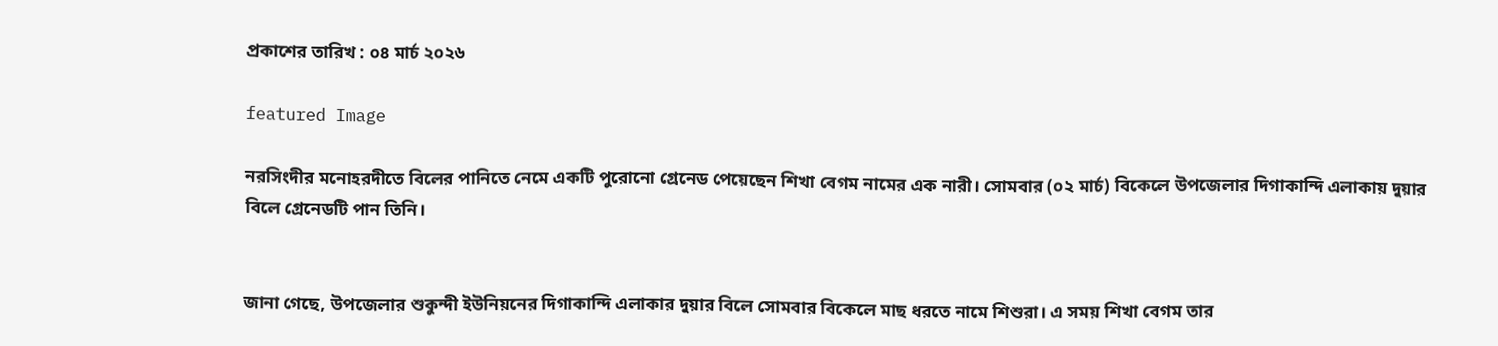প্রকাশের তারিখ : ০৪ মার্চ ২০২৬

featured Image

নরসিংদীর মনোহরদীতে বিলের পানিতে নেমে একটি পুরোনো গ্রেনেড পেয়েছেন শিখা বেগম নামের এক নারী। সোমবার (০২ মার্চ) বিকেলে উপজেলার দিগাকান্দি এলাকায় দুয়ার বিলে গ্রেনেডটি পান তিনি।


জানা গেছে, উপজেলার শুকুন্দী ইউনিয়নের দিগাকান্দি এলাকার দুয়ার বিলে সোমবার বিকেলে মাছ ধরতে নামে শিশুরা। এ সময় শিখা বেগম তার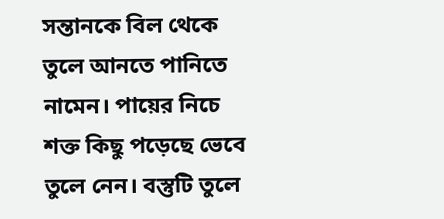সন্তানকে বিল থেকে তুলে আনতে পানিতে নামেন। পায়ের নিচে শক্ত কিছু পড়েছে ভেবে তুলে নেন। বস্তুটি তুলে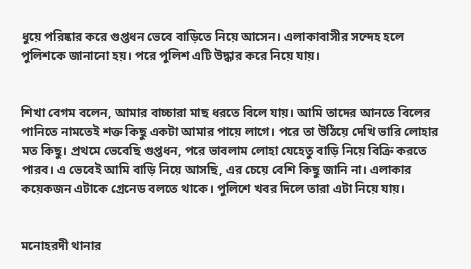ধুয়ে পরিষ্কার করে গুপ্তধন ভেবে বাড়িতে নিয়ে আসেন। এলাকাবাসীর সন্দেহ হলে পুলিশকে জানানো হয়। পরে পুলিশ এটি উদ্ধার করে নিয়ে যায়।


শিখা বেগম বলেন, আমার বাচ্চারা মাছ ধরতে বিলে যায়। আমি তাদের আনতে বিলের পানিতে নামতেই শক্ত কিছু একটা আমার পায়ে লাগে। পরে তা উঠিয়ে দেখি ভারি লোহার মত কিছু। প্রথমে ভেবেছি গুপ্তধন, পরে ভাবলাম লোহা যেহেতু বাড়ি নিয়ে বিক্রি করতে পারব। এ ভেবেই আমি বাড়ি নিয়ে আসছি, এর চেয়ে বেশি কিছু জানি না। এলাকার কয়েকজন এটাকে গ্রেনেড বলতে থাকে। পুলিশে খবর দিলে তারা এটা নিয়ে যায়।


মনোহরদী থানার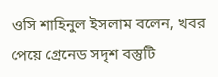ওসি শাহিনুল ইসলাম বলেন, খবর পেয়ে গ্রেনেড সদৃশ বস্তুটি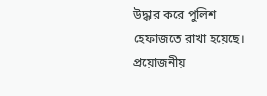উদ্ধার করে পুলিশ হেফাজতে রাখা হয়েছে। প্রয়োজনীয়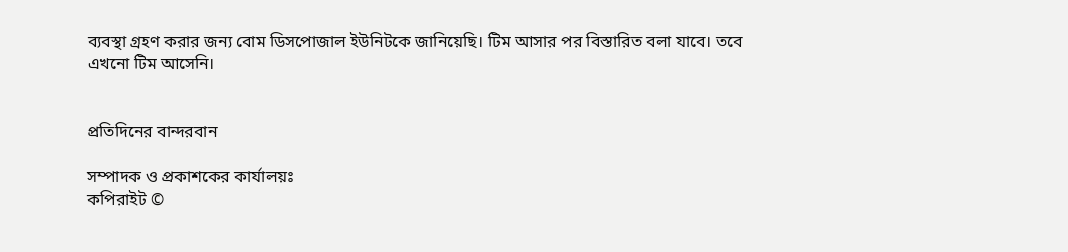ব্যবস্থা গ্রহণ করার জন্য বোম ডিসপোজাল ইউনিটকে জানিয়েছি। টিম আসার পর বিস্তারিত বলা যাবে। তবে এখনো টিম আসেনি।


প্রতিদিনের বান্দরবান

সম্পাদক ও প্রকাশকের কার্যালয়ঃ
কপিরাইট ©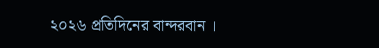২০২৬ প্রতিদিনের বান্দরবান ।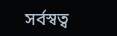সর্বস্বত্ব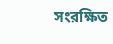সংরক্ষিত